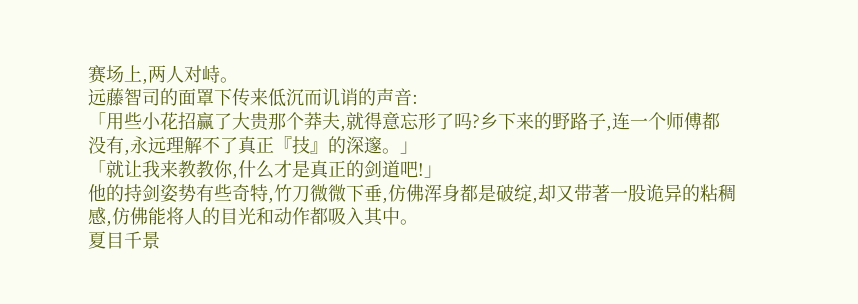赛场上,两人对峙。
远藤智司的面罩下传来低沉而讥诮的声音:
「用些小花招赢了大贵那个莽夫,就得意忘形了吗?乡下来的野路子,连一个师傅都没有,永远理解不了真正『技』的深邃。」
「就让我来教教你,什么才是真正的剑道吧!」
他的持剑姿势有些奇特,竹刀微微下垂,仿佛浑身都是破绽,却又带著一股诡异的粘稠感,仿佛能将人的目光和动作都吸入其中。
夏目千景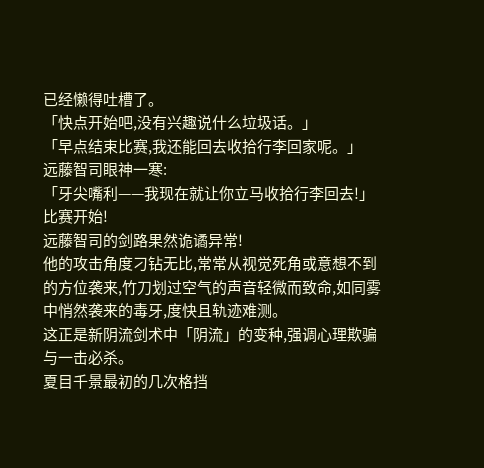已经懒得吐槽了。
「快点开始吧,没有兴趣说什么垃圾话。」
「早点结束比赛,我还能回去收拾行李回家呢。」
远藤智司眼神一寒:
「牙尖嘴利——我现在就让你立马收拾行李回去!」
比赛开始!
远藤智司的剑路果然诡谲异常!
他的攻击角度刁钻无比,常常从视觉死角或意想不到的方位袭来,竹刀划过空气的声音轻微而致命,如同雾中悄然袭来的毒牙,度快且轨迹难测。
这正是新阴流剑术中「阴流」的变种,强调心理欺骗与一击必杀。
夏目千景最初的几次格挡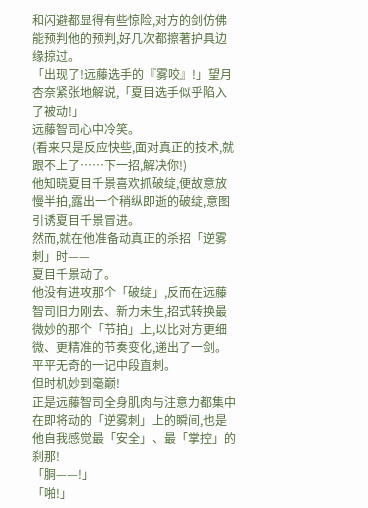和闪避都显得有些惊险,对方的剑仿佛能预判他的预判,好几次都擦著护具边缘掠过。
「出现了!远藤选手的『雾咬』!」望月杏奈紧张地解说,「夏目选手似乎陷入了被动!」
远藤智司心中冷笑。
(看来只是反应快些,面对真正的技术,就跟不上了……下一招,解决你!)
他知晓夏目千景喜欢抓破绽,便故意放慢半拍,露出一个稍纵即逝的破绽,意图引诱夏目千景冒进。
然而,就在他准备动真正的杀招「逆雾刺」时——
夏目千景动了。
他没有进攻那个「破绽」,反而在远藤智司旧力刚去、新力未生,招式转换最微妙的那个「节拍」上,以比对方更细微、更精准的节奏变化,递出了一剑。
平平无奇的一记中段直刺。
但时机妙到毫巅!
正是远藤智司全身肌肉与注意力都集中在即将动的「逆雾刺」上的瞬间,也是他自我感觉最「安全」、最「掌控」的刹那!
「胴——!」
「啪!」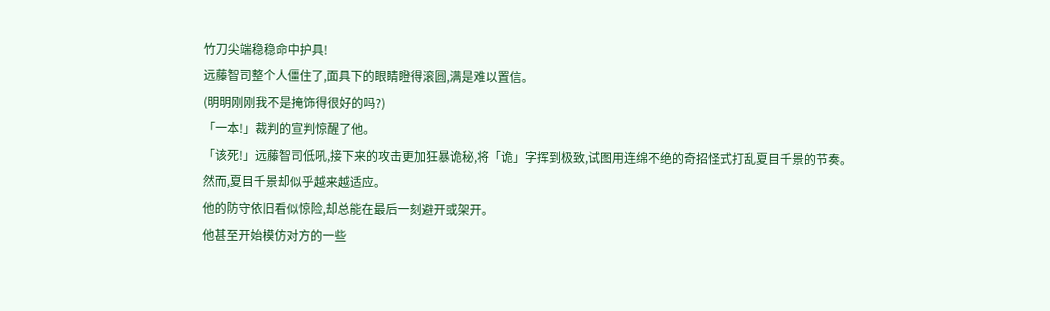竹刀尖端稳稳命中护具!
远藤智司整个人僵住了,面具下的眼睛瞪得滚圆,满是难以置信。
(明明刚刚我不是掩饰得很好的吗?)
「一本!」裁判的宣判惊醒了他。
「该死!」远藤智司低吼,接下来的攻击更加狂暴诡秘,将「诡」字挥到极致,试图用连绵不绝的奇招怪式打乱夏目千景的节奏。
然而,夏目千景却似乎越来越适应。
他的防守依旧看似惊险,却总能在最后一刻避开或架开。
他甚至开始模仿对方的一些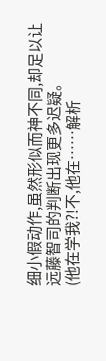细小假动作,虽然形似而神不同,却足以让远藤智司的判断出现更多迟疑。
(他在学我?!不,他在……解析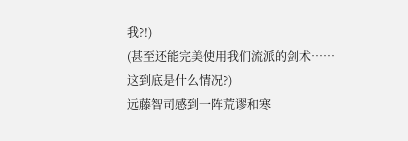我?!)
(甚至还能完美使用我们流派的剑术……这到底是什么情况?)
远藤智司感到一阵荒谬和寒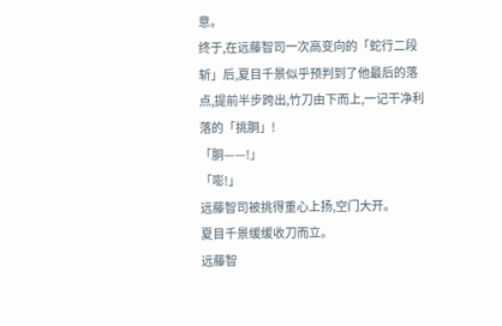意。
终于,在远藤智司一次高变向的「蛇行二段斩」后,夏目千景似乎预判到了他最后的落点,提前半步跨出,竹刀由下而上,一记干净利落的「挑胴」!
「胴——!」
「嘭!」
远藤智司被挑得重心上扬,空门大开。
夏目千景缓缓收刀而立。
远藤智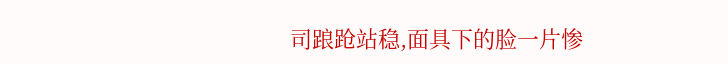司踉跄站稳,面具下的脸一片惨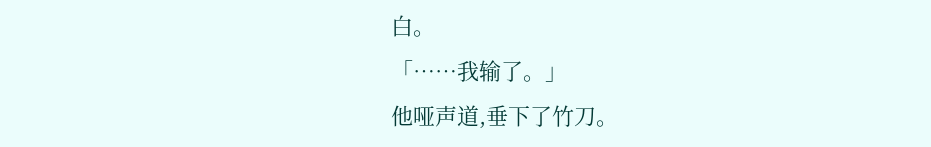白。
「……我输了。」
他哑声道,垂下了竹刀。